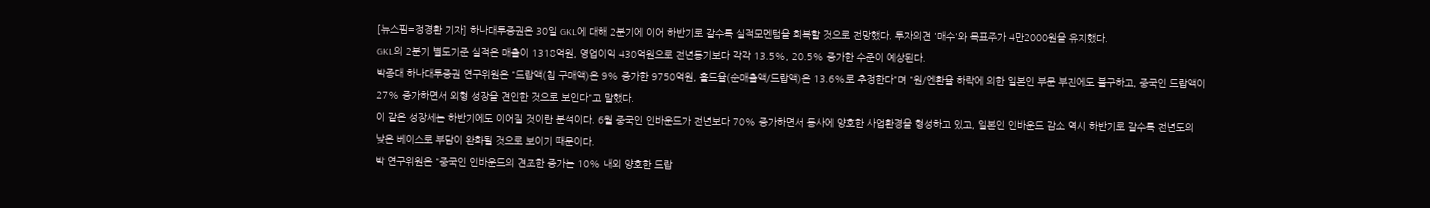[뉴스핌=정경환 기자] 하나대투증권은 30일 GKL에 대해 2분기에 이어 하반기로 갈수록 실적모멘텀을 회복할 것으로 전망했다. 투자의견 '매수'와 목표주가 4만2000원을 유지했다.
GKL의 2분기 별도기준 실적은 매출이 1318억원, 영업이익 430억원으로 전년동기보다 각각 13.5%, 20.5% 증가한 수준이 예상된다.
박종대 하나대투증권 연구위원은 "드랍액(칩 구매액)은 9% 증가한 9750억원, 홀드율(순매출액/드랍액)은 13.6%로 추정한다"며 "원/엔환율 하락에 의한 일본인 부문 부진에도 불구하고, 중국인 드랍액이 27% 증가하면서 외형 성장을 견인한 것으로 보인다"고 말했다.
이 같은 성장세는 하반기에도 이어질 것이란 분석이다. 6월 중국인 인바운드가 전년보다 70% 증가하면서 동사에 양호한 사업환경을 형성하고 있고, 일본인 인바운드 감소 역시 하반기로 갈수록 전년도의 낮은 베이스로 부담이 완화될 것으로 보이기 때문이다.
박 연구위원은 "중국인 인바운드의 견조한 증가는 10% 내외 양호한 드랍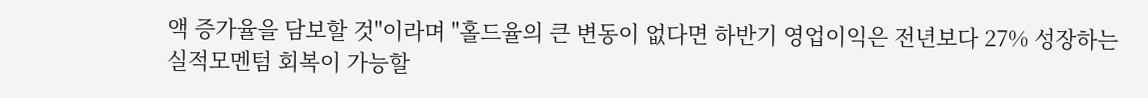액 증가율을 담보할 것"이라며 "홀드율의 큰 변동이 없다면 하반기 영업이익은 전년보다 27% 성장하는 실적모멘텀 회복이 가능할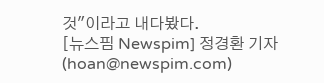것"이라고 내다봤다.
[뉴스핌 Newspim] 정경환 기자 (hoan@newspim.com)